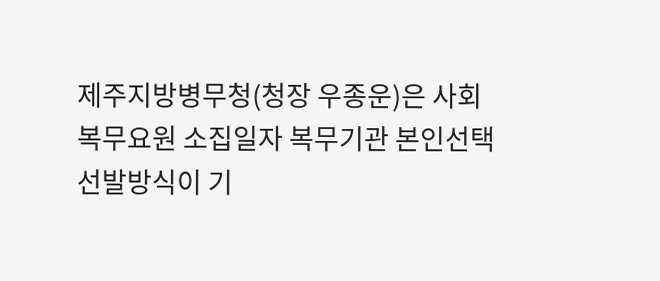제주지방병무청(청장 우종운)은 사회복무요원 소집일자 복무기관 본인선택 선발방식이 기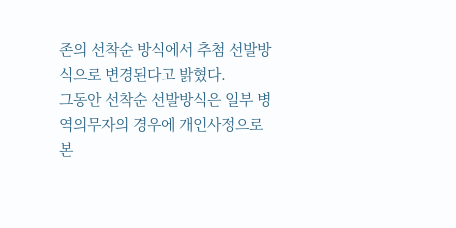존의 선착순 방식에서 추첨 선발방식으로 변경된다고 밝혔다.
그동안 선착순 선발방식은 일부 병역의무자의 경우에 개인사정으로 본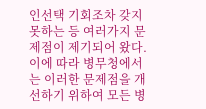인선택 기회조차 갖지 못하는 등 여러가지 문제점이 제기되어 왔다. 이에 따라 병무청에서는 이러한 문제점을 개선하기 위하여 모든 병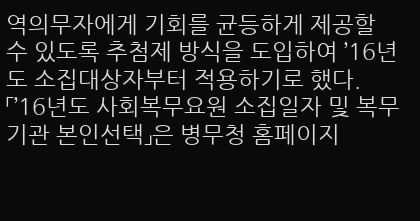역의무자에게 기회를 균등하게 제공할 수 있도록 추첨제 방식을 도입하여 ’16년도 소집대상자부터 적용하기로 했다.
「’16년도 사회복무요원 소집일자 및 복무기관 본인선택」은 병무청 홈페이지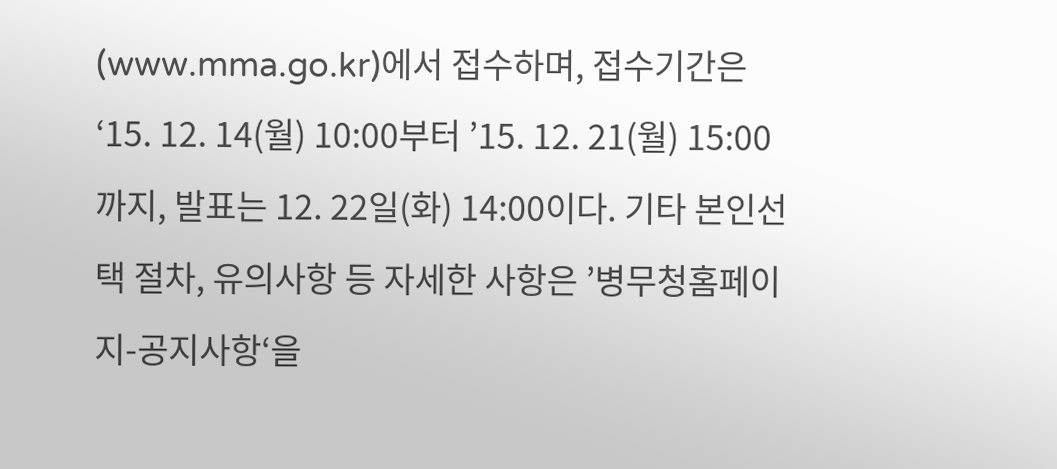(www.mma.go.kr)에서 접수하며, 접수기간은 ‘15. 12. 14(월) 10:00부터 ’15. 12. 21(월) 15:00까지, 발표는 12. 22일(화) 14:00이다. 기타 본인선택 절차, 유의사항 등 자세한 사항은 ’병무청홈페이지-공지사항‘을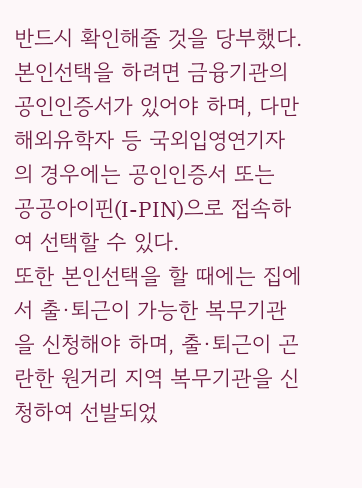반드시 확인해줄 것을 당부했다.
본인선택을 하려면 금융기관의 공인인증서가 있어야 하며, 다만 해외유학자 등 국외입영연기자의 경우에는 공인인증서 또는 공공아이핀(I-PIN)으로 접속하여 선택할 수 있다.
또한 본인선택을 할 때에는 집에서 출·퇴근이 가능한 복무기관을 신청해야 하며, 출·퇴근이 곤란한 원거리 지역 복무기관을 신청하여 선발되었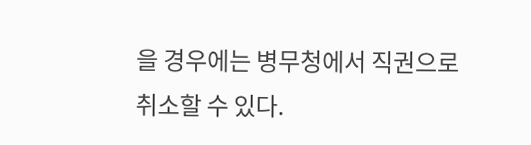을 경우에는 병무청에서 직권으로 취소할 수 있다.